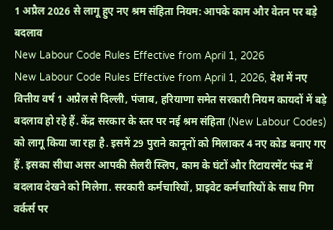1 अप्रैल 2026 से लागू हुए नए श्रम संहिता नियम: आपके काम और वेतन पर बड़े बदलाव
New Labour Code Rules Effective from April 1, 2026
New Labour Code Rules Effective from April 1, 2026, देश में नए वित्तीय वर्ष 1 अप्रैल से दिल्ली, पंजाब, हरियाणा समेत सरकारी नियम कायदों में बड़े बदलाव हो रहे हैं. केंद्र सरकार के स्तर पर नई श्रम संहिता (New Labour Codes) को लागू किया जा रहा है. इसमें 29 पुराने कानूनों को मिलाकर 4 नए कोड बनाए गए हैं. इसका सीधा असर आपकी सैलरी स्लिप, काम के घंटों और रिटायरमेंट फंड में बदलाव देखने को मिलेगा. सरकारी कर्मचारियों, प्राइवेट कर्मचारियों के साथ गिग वर्कर्स पर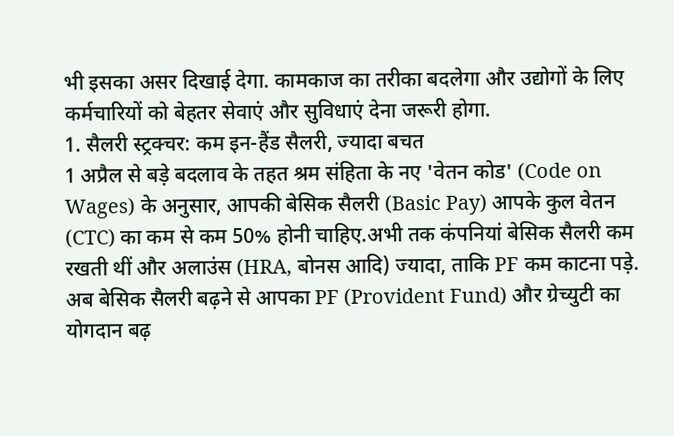भी इसका असर दिखाई देगा. कामकाज का तरीका बदलेगा और उद्योगों के लिए कर्मचारियों को बेहतर सेवाएं और सुविधाएं देना जरूरी होगा.
1. सैलरी स्ट्रक्चर: कम इन-हैंड सैलरी, ज्यादा बचत
1 अप्रैल से बड़े बदलाव के तहत श्रम संहिता के नए 'वेतन कोड' (Code on Wages) के अनुसार, आपकी बेसिक सैलरी (Basic Pay) आपके कुल वेतन (CTC) का कम से कम 50% होनी चाहिए.अभी तक कंपनियां बेसिक सैलरी कम रखती थीं और अलाउंस (HRA, बोनस आदि) ज्यादा, ताकि PF कम काटना पड़े. अब बेसिक सैलरी बढ़ने से आपका PF (Provident Fund) और ग्रेच्युटी का योगदान बढ़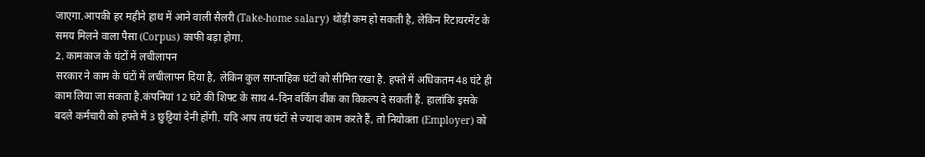जाएगा.आपकी हर महीने हाथ में आने वाली सैलरी (Take-home salary) थोड़ी कम हो सकती है, लेकिन रिटायरमेंट के समय मिलने वाला पैसा (Corpus) काफी बड़ा होगा.
2. कामकाज के घंटों में लचीलापन
सरकार ने काम के घंटों में लचीलापन दिया है, लेकिन कुल साप्ताहिक घंटों को सीमित रखा है. हफ्ते में अधिकतम 48 घंटे ही काम लिया जा सकता है.कंपनियां 12 घंटे की शिफ्ट के साथ 4-दिन वर्किंग वीक का विकल्प दे सकती हैं. हालांकि इसके बदले कर्मचारी को हफ्ते में 3 छुट्टियां देनी होंगी. यदि आप तय घंटों से ज्यादा काम करते हैं, तो नियोक्ता (Employer) को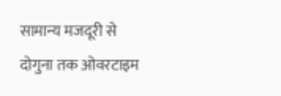सामान्य मजदूरी से दोगुना तक ओवरटाइम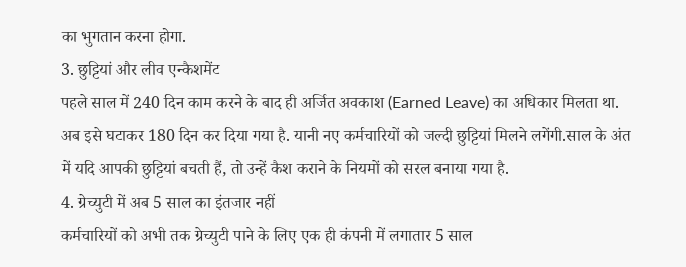का भुगतान करना होगा.
3. छुट्टियां और लीव एन्कैशमेंट
पहले साल में 240 दिन काम करने के बाद ही अर्जित अवकाश (Earned Leave) का अधिकार मिलता था. अब इसे घटाकर 180 दिन कर दिया गया है. यानी नए कर्मचारियों को जल्दी छुट्टियां मिलने लगेंगी.साल के अंत में यदि आपकी छुट्टियां बचती हैं, तो उन्हें कैश कराने के नियमों को सरल बनाया गया है.
4. ग्रेच्युटी में अब 5 साल का इंतजार नहीं
कर्मचारियों को अभी तक ग्रेच्युटी पाने के लिए एक ही कंपनी में लगातार 5 साल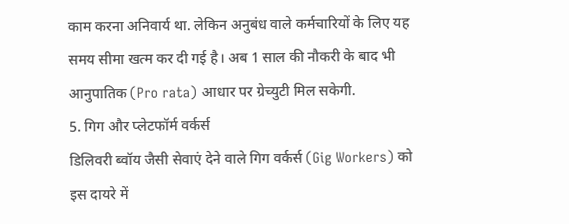काम करना अनिवार्य था. लेकिन अनुबंध वाले कर्मचारियों के लिए यह समय सीमा खत्म कर दी गई है। अब 1 साल की नौकरी के बाद भी आनुपातिक (Pro rata) आधार पर ग्रेच्युटी मिल सकेगी.
5. गिग और प्लेटफॉर्म वर्कर्स
डिलिवरी ब्वॉय जैसी सेवाएं देने वाले गिग वर्कर्स (Gig Workers) को इस दायरे में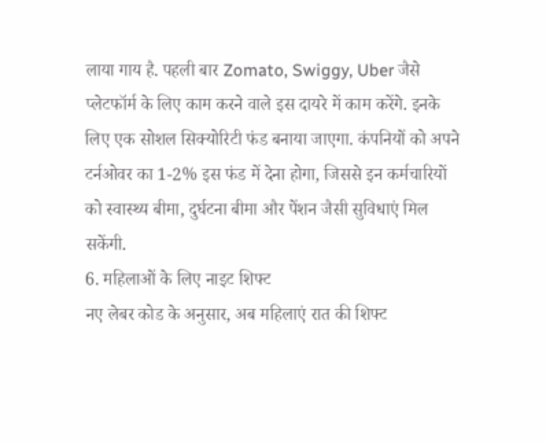लाया गाय है. पहली बार Zomato, Swiggy, Uber जैसे प्लेटफॉर्म के लिए काम करने वाले इस दायरे में काम करेंगे. इनके लिए एक सोशल सिक्योरिटी फंड बनाया जाएगा. कंपनियों को अपने टर्नओवर का 1-2% इस फंड में देना होगा, जिससे इन कर्मचारियों को स्वास्थ्य बीमा, दुर्घटना बीमा और पेंशन जैसी सुविधाएं मिल सकेंगी.
6. महिलाओं के लिए नाइट शिफ्ट
नए लेबर कोड के अनुसार, अब महिलाएं रात की शिफ्ट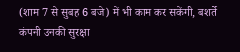(शाम 7 से सुबह 6 बजे) में भी काम कर सकेंगी, बशर्ते कंपनी उनकी सुरक्षा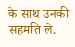के साथ उनकी सहमति ले.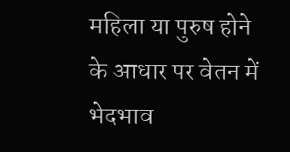महिला या पुरुष होने के आधार पर वेतन में भेदभाव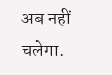अब नहीं चलेगा.